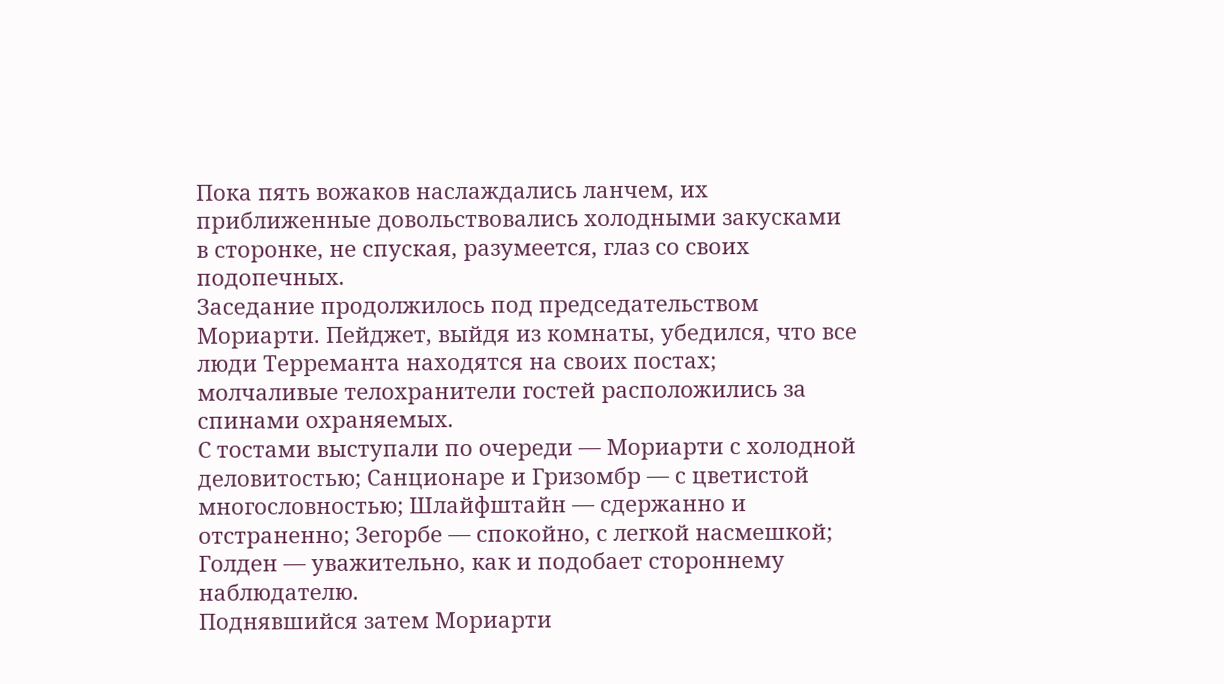Пока пять вожаков наслаждались ланчем, их приближенные довольствовались холодными закусками в сторонке, не спуская, разумеется, глаз со своих подопечных.
Заседание продолжилось под председательством Мориарти. Пейджет, выйдя из комнаты, убедился, что все люди Терреманта находятся на своих постах; молчаливые телохранители гостей расположились за спинами охраняемых.
С тостами выступали по очереди — Мориарти с холодной деловитостью; Санционаре и Гризомбр — с цветистой многословностью; Шлайфштайн — сдержанно и отстраненно; Зегорбе — спокойно, с легкой насмешкой; Голден — уважительно, как и подобает стороннему наблюдателю.
Поднявшийся затем Мориарти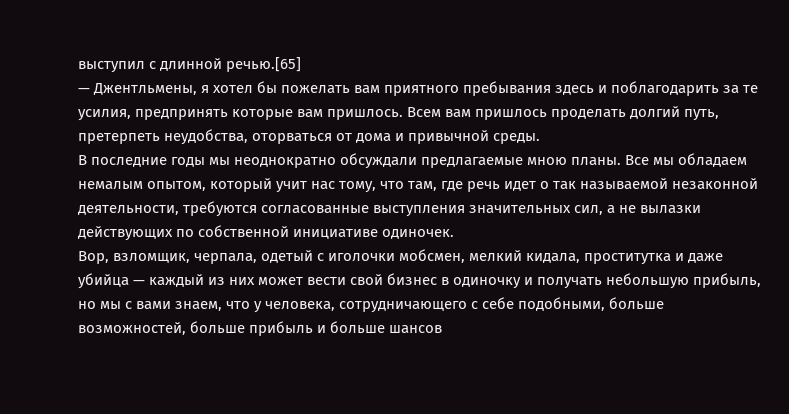выступил с длинной речью.[65]
— Джентльмены, я хотел бы пожелать вам приятного пребывания здесь и поблагодарить за те усилия, предпринять которые вам пришлось. Всем вам пришлось проделать долгий путь, претерпеть неудобства, оторваться от дома и привычной среды.
В последние годы мы неоднократно обсуждали предлагаемые мною планы. Все мы обладаем немалым опытом, который учит нас тому, что там, где речь идет о так называемой незаконной деятельности, требуются согласованные выступления значительных сил, а не вылазки действующих по собственной инициативе одиночек.
Вор, взломщик, черпала, одетый с иголочки мобсмен, мелкий кидала, проститутка и даже убийца — каждый из них может вести свой бизнес в одиночку и получать небольшую прибыль, но мы с вами знаем, что у человека, сотрудничающего с себе подобными, больше возможностей, больше прибыль и больше шансов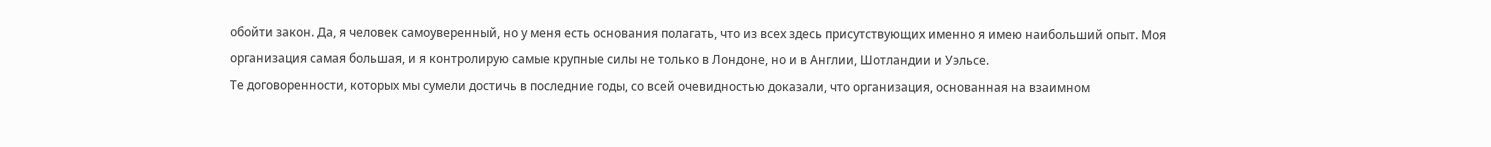обойти закон. Да, я человек самоуверенный, но у меня есть основания полагать, что из всех здесь присутствующих именно я имею наибольший опыт. Моя организация самая большая, и я контролирую самые крупные силы не только в Лондоне, но и в Англии, Шотландии и Уэльсе.
Те договоренности, которых мы сумели достичь в последние годы, со всей очевидностью доказали, что организация, основанная на взаимном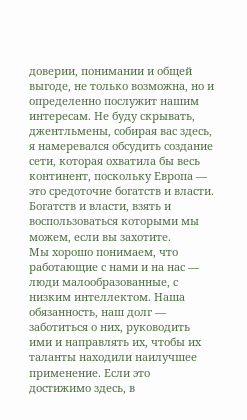доверии, понимании и общей выгоде, не только возможна, но и определенно послужит нашим интересам. Не буду скрывать, джентльмены, собирая вас здесь, я намеревался обсудить создание сети, которая охватила бы весь континент, поскольку Европа — это средоточие богатств и власти. Богатств и власти, взять и воспользоваться которыми мы можем, если вы захотите.
Мы хорошо понимаем, что работающие с нами и на нас — люди малообразованные, с низким интеллектом. Наша обязанность, наш долг — заботиться о них, руководить ими и направлять их, чтобы их таланты находили наилучшее применение. Если это достижимо здесь, в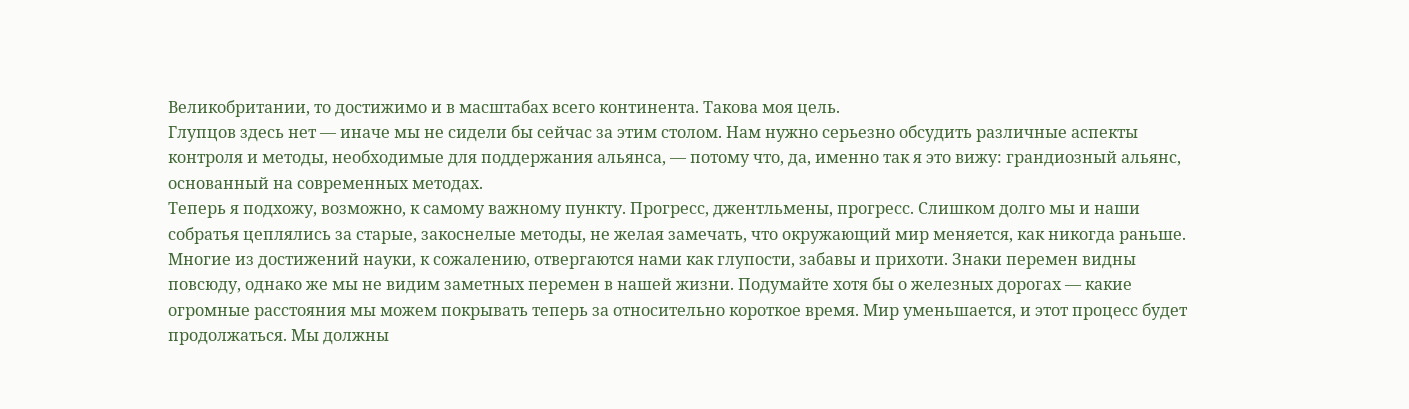Великобритании, то достижимо и в масштабах всего континента. Такова моя цель.
Глупцов здесь нет — иначе мы не сидели бы сейчас за этим столом. Нам нужно серьезно обсудить различные аспекты контроля и методы, необходимые для поддержания альянса, — потому что, да, именно так я это вижу: грандиозный альянс, основанный на современных методах.
Теперь я подхожу, возможно, к самому важному пункту. Прогресс, джентльмены, прогресс. Слишком долго мы и наши собратья цеплялись за старые, закоснелые методы, не желая замечать, что окружающий мир меняется, как никогда раньше. Многие из достижений науки, к сожалению, отвергаются нами как глупости, забавы и прихоти. Знаки перемен видны повсюду, однако же мы не видим заметных перемен в нашей жизни. Подумайте хотя бы о железных дорогах — какие огромные расстояния мы можем покрывать теперь за относительно короткое время. Мир уменьшается, и этот процесс будет продолжаться. Мы должны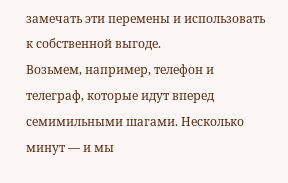замечать эти перемены и использовать к собственной выгоде.
Возьмем, например, телефон и телеграф, которые идут вперед семимильными шагами. Несколько минут — и мы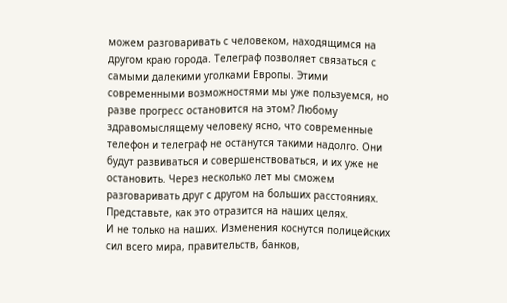можем разговаривать с человеком, находящимся на другом краю города. Телеграф позволяет связаться с самыми далекими уголками Европы. Этими современными возможностями мы уже пользуемся, но разве прогресс остановится на этом? Любому здравомыслящему человеку ясно, что современные телефон и телеграф не останутся такими надолго. Они будут развиваться и совершенствоваться, и их уже не остановить. Через несколько лет мы сможем разговаривать друг с другом на больших расстояниях. Представьте, как это отразится на наших целях.
И не только на наших. Изменения коснутся полицейских сил всего мира, правительств, банков,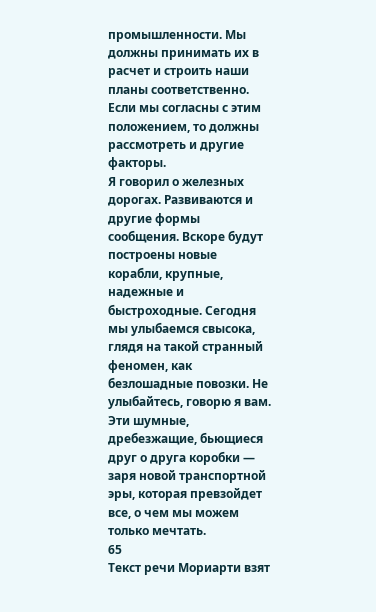промышленности. Мы должны принимать их в расчет и строить наши планы соответственно. Если мы согласны с этим положением, то должны рассмотреть и другие факторы.
Я говорил о железных дорогах. Развиваются и другие формы сообщения. Вскоре будут построены новые корабли, крупные, надежные и быстроходные. Сегодня мы улыбаемся свысока, глядя на такой странный феномен, как безлошадные повозки. Не улыбайтесь, говорю я вам. Эти шумные, дребезжащие, бьющиеся друг о друга коробки — заря новой транспортной эры, которая превзойдет все, о чем мы можем только мечтать.
65
Текст речи Мориарти взят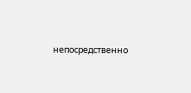непосредственно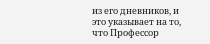из его дневников, и это указывает на то, что Профессор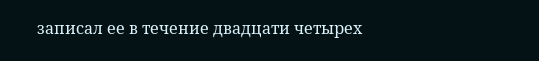записал ее в течение двадцати четырех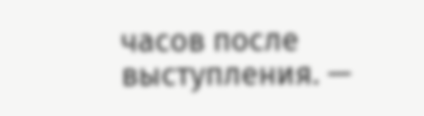часов после выступления. —